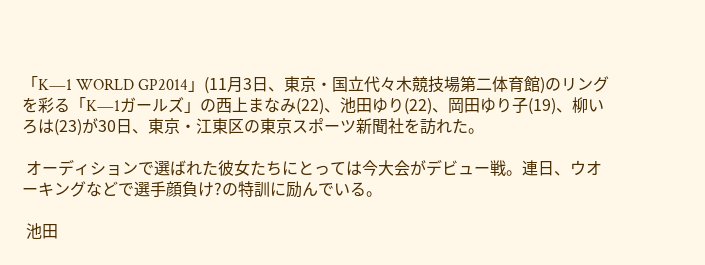「K―1 WORLD GP2014」(11月3日、東京・国立代々木競技場第二体育館)のリングを彩る「K―1ガールズ」の西上まなみ(22)、池田ゆり(22)、岡田ゆり子(19)、柳いろは(23)が30日、東京・江東区の東京スポーツ新聞社を訪れた。

 オーディションで選ばれた彼女たちにとっては今大会がデビュー戦。連日、ウオーキングなどで選手顔負け?の特訓に励んでいる。

 池田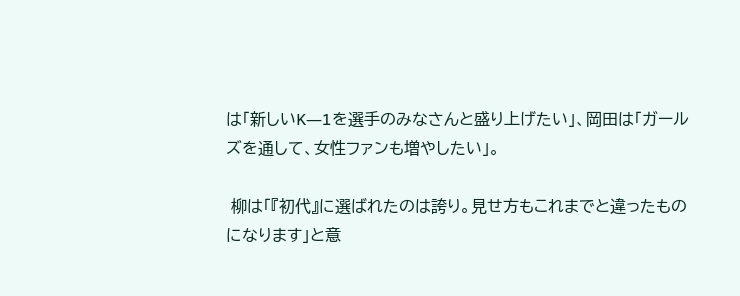は「新しいK―1を選手のみなさんと盛り上げたい」、岡田は「ガールズを通して、女性ファンも増やしたい」。

 柳は「『初代』に選ばれたのは誇り。見せ方もこれまでと違ったものになります」と意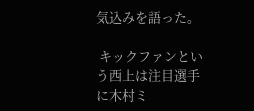気込みを語った。

 キックファンという西上は注目選手に木村ミ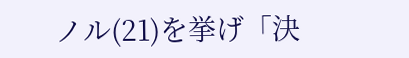ノル(21)を挙げ「決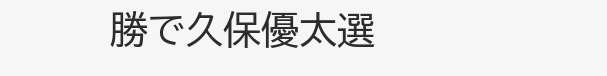勝で久保優太選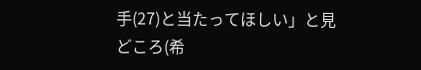手(27)と当たってほしい」と見どころ(希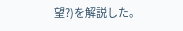望?)を解説した。